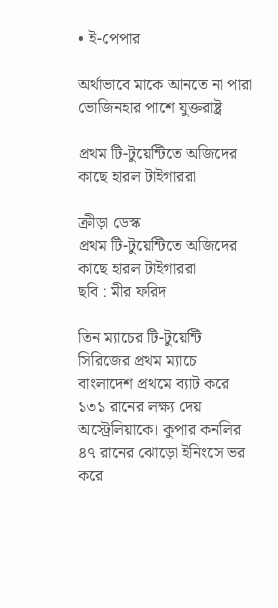• ই-পেপার

অর্থাভাবে মাকে আনতে না পারা ভোজিনহার পাশে যুক্তরাষ্ট্র

প্রথম টি-টুয়েন্টিতে অজিদের কাছে হারল টাইগাররা

ক্রীড়া ডেস্ক
প্রথম টি-টুয়েন্টিতে অজিদের কাছে হারল টাইগাররা
ছবি : মীর ফরিদ

তিন ম্যাচের টি-টুয়েন্টি সিরিজের প্রথম ম্যাচে বাংলাদেশ প্রথমে ব্যাট করে ১৩১ রানের লক্ষ্য দেয় অস্ট্রেলিয়াকে। কুপার কনলির ৪৭ রানের ঝোড়ো ইনিংসে ভর করে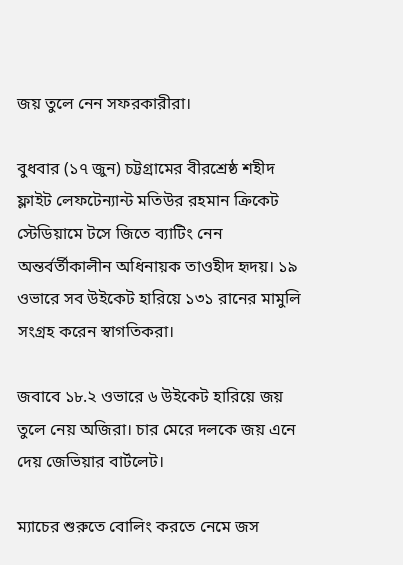জয় তুলে নেন সফরকারীরা।

বুধবার (১৭ জুন) চট্টগ্রামের বীরশ্রেষ্ঠ শহীদ ফ্লাইট লেফটেন্যান্ট মতিউর রহমান ক্রিকেট স্টেডিয়ামে টসে জিতে ব্যাটিং নেন অন্তর্বর্তীকালীন অধিনায়ক তাওহীদ হৃদয়। ১৯ ওভারে সব উইকেট হারিয়ে ১৩১ রানের মামুলি সংগ্রহ করেন স্বাগতিকরা।

জবাবে ১৮.২ ওভারে ৬ উইকেট হারিয়ে জয় তুলে নেয় অজিরা। চার মেরে দলকে জয় এনে দেয় জেভিয়ার বার্টলেট।

ম্যাচের শুরুতে বোলিং করতে নেমে জস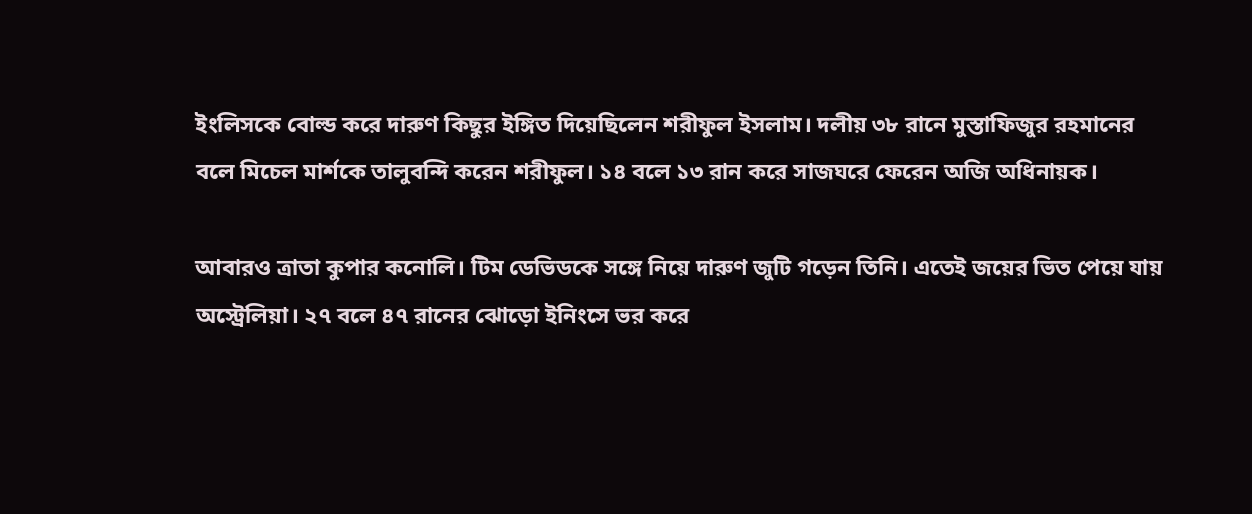ইংলিসকে বোল্ড করে দারুণ কিছুর ইঙ্গিত দিয়েছিলেন শরীফুল ইসলাম। দলীয় ৩৮ রানে মুস্তাফিজুর রহমানের বলে মিচেল মার্শকে তালুবন্দি করেন শরীফুল। ১৪ বলে ১৩ রান করে সাজঘরে ফেরেন অজি অধিনায়ক।

আবারও ত্রাতা কুপার কনোলি। টিম ডেভিডকে সঙ্গে নিয়ে দারুণ জুটি গড়েন তিনি। এতেই জয়ের ভিত পেয়ে যায় অস্ট্রেলিয়া। ২৭ বলে ৪৭ রানের ঝোড়ো ইনিংসে ভর করে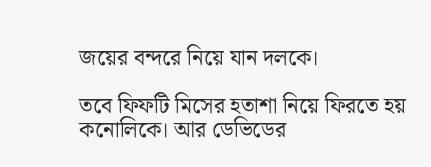জয়ের বন্দরে নিয়ে যান দলকে।

তবে ফিফটি মিসের হতাশা নিয়ে ফিরতে হয় কনোলিকে। আর ডেভিডের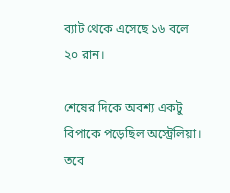ব্যাট থেকে এসেছে ১৬ বলে ২০ রান।

শেষের দিকে অবশ্য একটু বিপাকে পড়েছিল অস্ট্রেলিয়া। তবে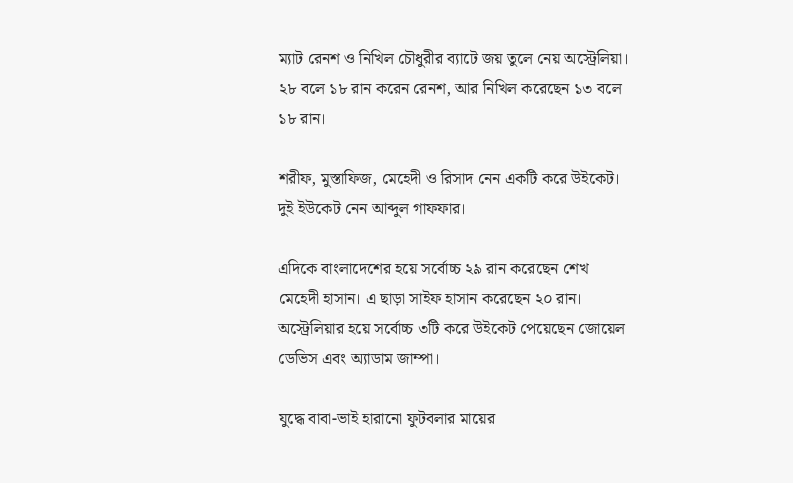ম্যাট রেনশ ও নিখিল চৌধুরীর ব্যাটে জয় তুলে নেয় অস্ট্রেলিয়া। ২৮ বলে ১৮ রান করেন রেনশ, আর নিখিল করেছেন ১৩ বলে ১৮ রান।

শরীফ, মুস্তাফিজ, মেহেদী ও রিসাদ নেন একটি করে উইকেট। দুই ইউকেট নেন আব্দুল গাফফার।

এদিকে বাংলাদেশের হয়ে সর্বোচ্চ ২৯ রান করেছেন শেখ মেহেদী হাসান। এ ছাড়া সাইফ হাসান করেছেন ২০ রান। অস্ট্রেলিয়ার হয়ে সর্বোচ্চ ৩টি করে উইকেট পেয়েছেন জোয়েল ডেভিস এবং অ্যাডাম জাম্পা।

যুদ্ধে বাবা-ভাই হারানো ফুটবলার মায়ের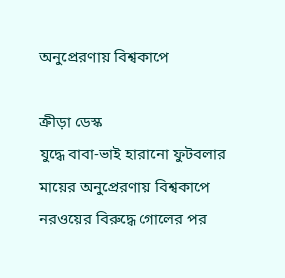অনুপ্রেরণায় বিশ্বকাপে

ক্রীড়া ডেস্ক
যুদ্ধে বাবা-ভাই হারানো ফুটবলার মায়ের অনুপ্রেরণায় বিশ্বকাপে
নরওয়ের বিরুদ্ধে গোলের পর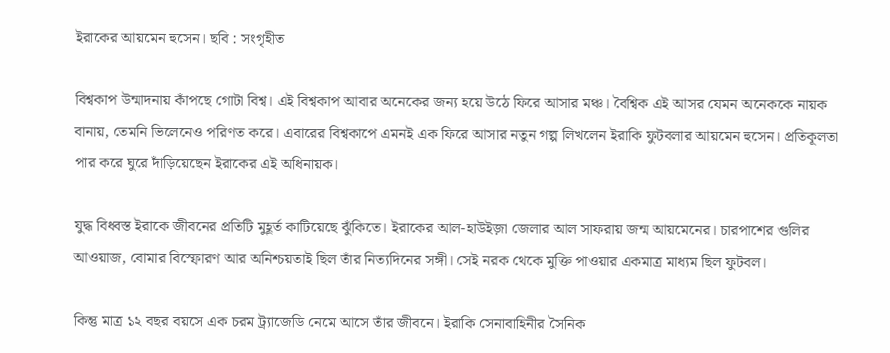ইরাকের আয়মেন হুসেন। ছবি : সংগৃহীত

বিশ্বকাপ উন্মাদনায় কাঁপছে গোটা বিশ্ব। এই বিশ্বকাপ আবার অনেকের জন্য হয়ে উঠে ফিরে আসার মঞ্চ। বৈশ্বিক এই আসর যেমন অনেককে নায়ক বানায়, তেমনি ভিলেনেও পরিণত করে। এবারের বিশ্বকাপে এমনই এক ফিরে আসার নতুন গল্প লিখলেন ইরাকি ফুটবলার আয়মেন হুসেন। প্রতিকূলতা পার করে ঘুরে দাঁড়িয়েছেন ইরাকের এই অধিনায়ক।

যুদ্ধ বিধ্বস্ত ইরাকে জীবনের প্রতিটি মুহূর্ত কাটিয়েছে ঝুঁকিতে। ইরাকের আল-হাউইজ়া জেলার আল সাফরায় জন্ম আয়মেনের। চারপাশের গুলির আওয়াজ, বোমার বিস্ফোরণ আর অনিশ্চয়তাই ছিল তাঁর নিত্যদিনের সঙ্গী। সেই নরক থেকে মুক্তি পাওয়ার একমাত্র মাধ্যম ছিল ফুটবল।

কিন্তু মাত্র ১২ বছর বয়সে এক চরম ট্র্যাজেডি নেমে আসে তাঁর জীবনে। ইরাকি সেনাবাহিনীর সৈনিক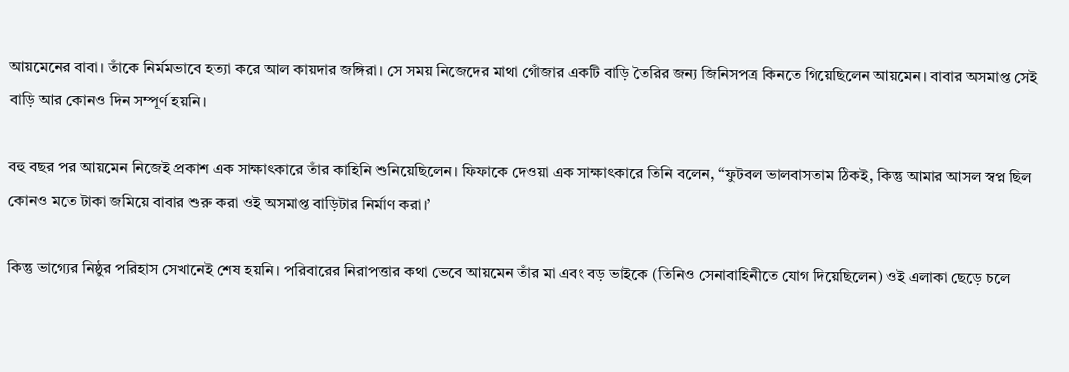আয়মেনের বাবা। তাঁকে নির্মমভাবে হত্যা করে আল কায়দার জঙ্গিরা। সে সময় নিজেদের মাথা গোঁজার একটি বাড়ি তৈরির জন্য জিনিসপত্র কিনতে গিয়েছিলেন আয়মেন। বাবার অসমাপ্ত সেই বাড়ি আর কোনও দিন সম্পূর্ণ হয়নি।

বহু বছর পর আয়মেন নিজেই প্রকাশ এক সাক্ষাৎকারে তাঁর কাহিনি শুনিয়েছিলেন। ফিফাকে দেওয়া এক সাক্ষাৎকারে তিনি বলেন, ‘‘ফুটবল ভালবাসতাম ঠিকই, কিন্তু আমার আসল স্বপ্ন ছিল কোনও মতে টাকা জমিয়ে বাবার শুরু করা ওই অসমাপ্ত বাড়িটার নির্মাণ করা।’

কিন্তু ভাগ্যের নিষ্ঠুর পরিহাস সেখানেই শেষ হয়নি। পরিবারের নিরাপত্তার কথা ভেবে আয়মেন তাঁর মা এবং বড় ভাইকে (তিনিও সেনাবাহিনীতে যোগ দিয়েছিলেন) ওই এলাকা ছেড়ে চলে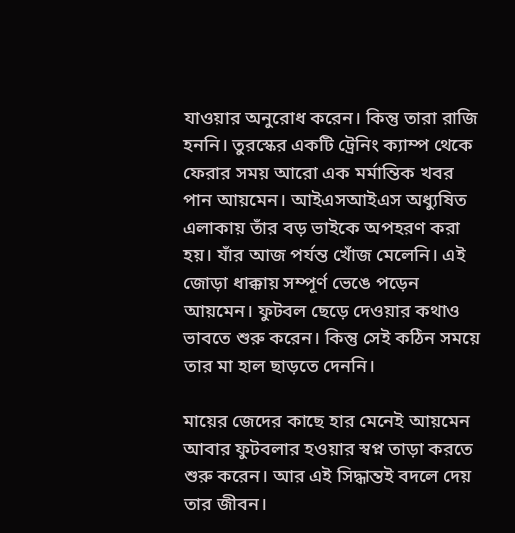যাওয়ার অনুরোধ করেন। কিন্তু তারা রাজি হননি। তুরস্কের একটি ট্রেনিং ক্যাম্প থেকে ফেরার সময় আরো এক মর্মান্তিক খবর পান আয়মেন। আইএসআইএস অধ্যুষিত এলাকায় তাঁর বড় ভাইকে অপহরণ করা হয়। যাঁর আজ পর্যন্ত খোঁজ মেলেনি। এই জোড়া ধাক্কায় সম্পূর্ণ ভেঙে পড়েন আয়মেন। ফুটবল ছেড়ে দেওয়ার কথাও ভাবতে শুরু করেন। কিন্তু সেই কঠিন সময়ে তার মা হাল ছাড়তে দেননি।

মায়ের জেদের কাছে হার মেনেই আয়মেন আবার ফুটবলার হওয়ার স্বপ্ন তাড়া করতে শুরু করেন। আর এই সিদ্ধান্তই বদলে দেয় তার জীবন।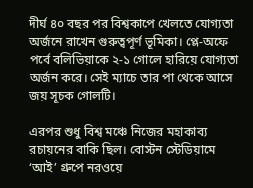দীর্ঘ ৪০ বছর পর বিশ্বকাপে খেলতে যোগ্যতা অর্জনে রাখেন গুরুত্বপূর্ণ ভূমিকা। প্লে-অফে পর্বে বলিভিয়াকে ২-১ গোলে হারিয়ে যোগ্যতা অর্জন করে। সেই ম্যাচে তার পা থেকে আসে জয় সূচক গোলটি।

এরপর শুধু বিশ্ব মঞ্চে নিজের মহাকাব্য রচায়নের বাকি ছিল। বোস্টন স্টেডিয়ামে ‘আই’ গ্রুপে নরওয়ে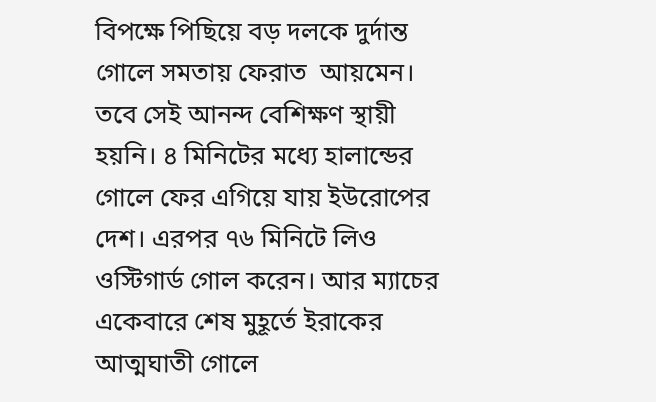বিপক্ষে পিছিয়ে বড় দলকে দুর্দান্ত গোলে সমতায় ফেরাত  আয়মেন। তবে সেই আনন্দ বেশিক্ষণ স্থায়ী হয়নি। ৪ মিনিটের মধ্যে হালান্ডের গোলে ফের এগিয়ে যায় ইউরোপের দেশ। এরপর ৭৬ মিনিটে লিও ওস্টিগার্ড গোল করেন। আর ম্যাচের একেবারে শেষ মুহূর্তে ইরাকের আত্মঘাতী গোলে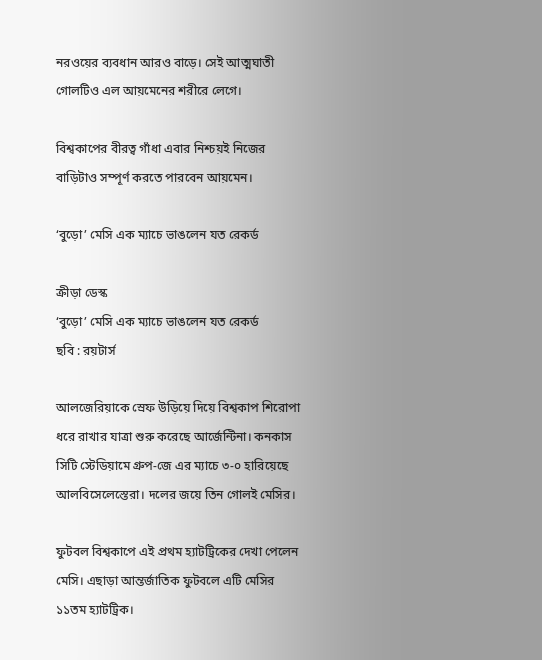নরওয়ের ব্যবধান আরও বাড়ে। সেই আত্মঘাতী গোলটিও এল আয়মেনের শরীরে লেগে।

বিশ্বকাপের বীরত্ব গাঁধা এবার নিশ্চয়ই নিজের বাড়িটাও সম্পূর্ণ করতে পারবেন আয়মেন।

‘বুড়ো’ মেসি এক ম্যাচে ভাঙলেন যত রেকর্ড

ক্রীড়া ডেস্ক
‘বুড়ো’ মেসি এক ম্যাচে ভাঙলেন যত রেকর্ড
ছবি : রয়টার্স

আলজেরিয়াকে স্রেফ উড়িয়ে দিয়ে বিশ্বকাপ শিরোপা ধরে রাখার যাত্রা শুরু করেছে আর্জেন্টিনা। কনকাস সিটি স্টেডিয়ামে গ্রুপ-জে এর ম্যাচে ৩-০ হারিয়েছে আলবিসেলেস্তেরা। দলের জয়ে তিন গোলই মেসির।

ফুটবল বিশ্বকাপে এই প্রথম হ্যাটট্রিকের দেখা পেলেন মেসি। এছাড়া আন্তর্জাতিক ফুটবলে এটি মেসির ১১তম হ্যাটট্রিক।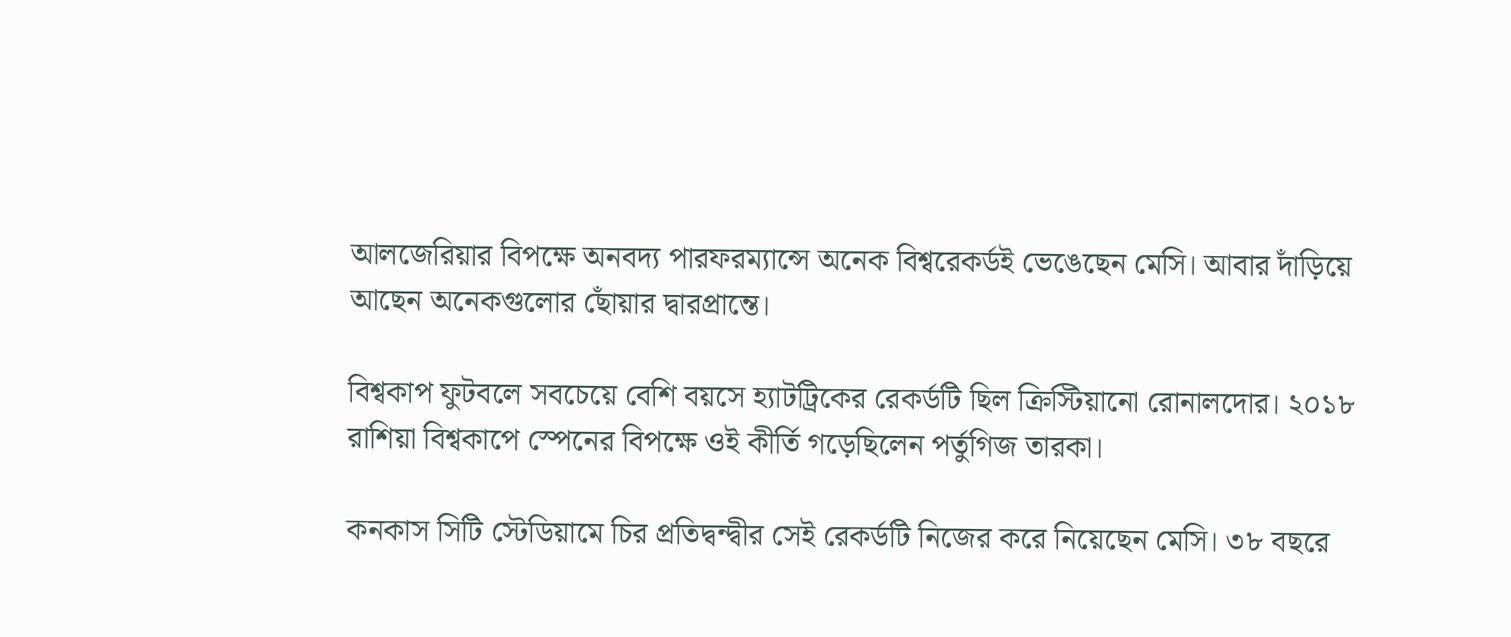আলজেরিয়ার বিপক্ষে অনবদ্য পারফরম্যান্সে অনেক বিশ্বরেকর্ডই ভেঙেছেন মেসি। আবার দাঁড়িয়ে আছেন অনেকগুলোর ছোঁয়ার দ্বারপ্রান্তে।

বিশ্বকাপ ফুটবলে সবচেয়ে বেশি বয়সে হ্যাটট্রিকের রেকর্ডটি ছিল ক্রিস্টিয়ানো রোনালদোর। ২০১৮ রাশিয়া বিশ্বকাপে স্পেনের বিপক্ষে ওই কীর্তি গড়েছিলেন পর্তুগিজ তারকা।

কনকাস সিটি স্টেডিয়ামে চির প্রতিদ্বন্দ্বীর সেই রেকর্ডটি নিজের করে নিয়েছেন মেসি। ৩৮ বছরে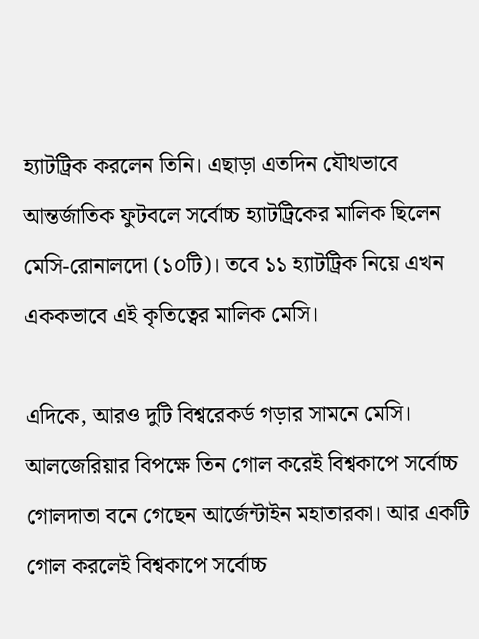হ্যাটট্রিক করলেন তিনি। এছাড়া এতদিন যৌথভাবে আন্তর্জাতিক ফুটবলে সর্বোচ্চ হ্যাটট্রিকের মালিক ছিলেন মেসি-রোনালদো (১০টি)। তবে ১১ হ্যাটট্রিক নিয়ে এখন এককভাবে এই কৃতিত্বের মালিক মেসি।

এদিকে, আরও দুটি বিশ্বরেকর্ড গড়ার সামনে মেসি। আলজেরিয়ার বিপক্ষে তিন গোল করেই বিশ্বকাপে সর্বোচ্চ গোলদাতা বনে গেছেন আর্জেন্টাইন মহাতারকা। আর একটি গোল করলেই বিশ্বকাপে সর্বোচ্চ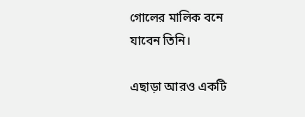গোলের মালিক বনে যাবেন তিনি।

এছাড়া আরও একটি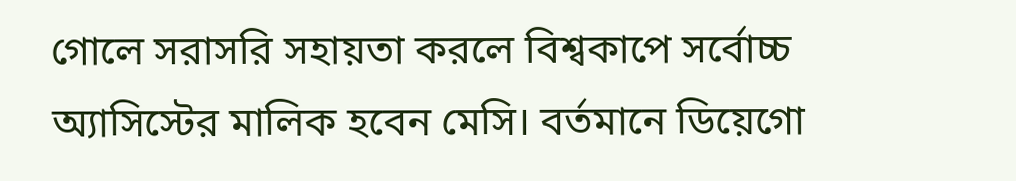গোলে সরাসরি সহায়তা করলে বিশ্বকাপে সর্বোচ্চ অ্যাসিস্টের মালিক হবেন মেসি। বর্তমানে ডিয়েগো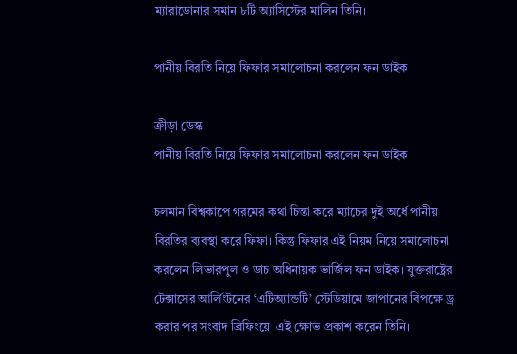ম্যারাডোনার সমান ৮টি অ্যাসিস্টের মালিন তিনি।

পানীয় বিরতি নিয়ে ফিফার সমালোচনা করলেন ফন ডাইক

ক্রীড়া ডেস্ক
পানীয় বিরতি নিয়ে ফিফার সমালোচনা করলেন ফন ডাইক

চলমান বিশ্বকাপে গরমের কথা চিন্তা করে ম্যাচের দুই অর্ধে পানীয় বিরতির ব্যবস্থা করে ফিফা। কিন্তু ফিফার এই নিয়ম নিয়ে সমালোচনা করলেন লিভারপুল ও ডাচ অধিনায়ক ভার্জিল ফন ডাইক। যুক্তরাষ্ট্রের টেক্সাসের আর্লিংটনের ‘এটিঅ্যান্ডটি’ স্টেডিয়ামে জাপানের বিপক্ষে ড্র করার পর সংবাদ ব্রিফিংয়ে  এই ক্ষোভ প্রকাশ করেন তিনি।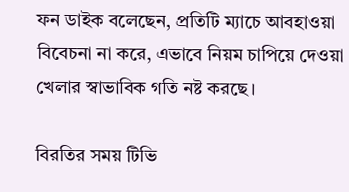ফন ডাইক বলেছেন, প্রতিটি ম্যাচে আবহাওয়া বিবেচনা না করে, এভাবে নিয়ম চাপিয়ে দেওয়া খেলার স্বাভাবিক গতি নষ্ট করছে।

বিরতির সময় টিভি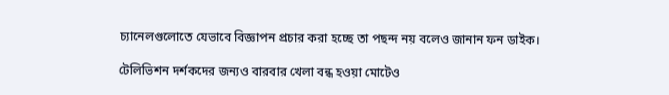চ্যানেলগুলোতে যেভাবে বিজ্ঞাপন প্রচার করা হচ্ছে তা পছন্দ নয় বলেও জানান ফন ডাইক।

টেলিভিশন দর্শকদের জন্যও বারবার খেলা বন্ধ হওয়া মোটেও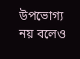উপভোগ্য নয় বলেও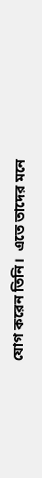যোগ করেন তিনি।  এতে তাদের মনে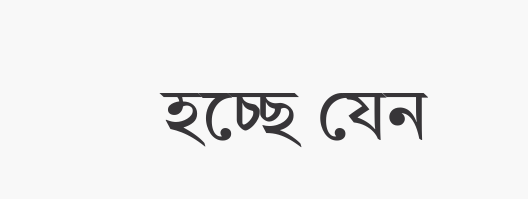হচ্ছে যেন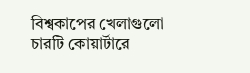বিশ্বকাপের খেলাগুলো চারটি কোয়ার্টারে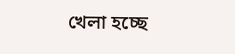খেলা হচ্ছে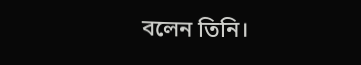বলেন তিনি।